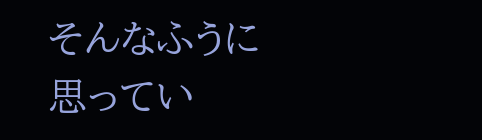そんなふうに思ってい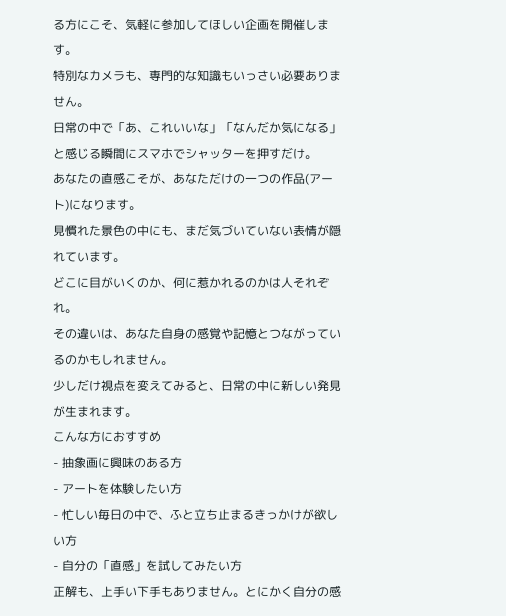る方にこそ、気軽に参加してほしい企画を開催します。
特別なカメラも、専門的な知識もいっさい必要ありません。
日常の中で「あ、これいいな」「なんだか気になる」と感じる瞬間にスマホでシャッターを押すだけ。
あなたの直感こそが、あなただけの一つの作品(アート)になります。
見慣れた景色の中にも、まだ気づいていない表情が隠れています。
どこに目がいくのか、何に惹かれるのかは人それぞれ。
その違いは、あなた自身の感覚や記憶とつながっているのかもしれません。
少しだけ視点を変えてみると、日常の中に新しい発見が生まれます。
こんな方におすすめ
- 抽象画に興味のある方
- アートを体験したい方
- 忙しい毎日の中で、ふと立ち止まるきっかけが欲しい方
- 自分の「直感」を試してみたい方
正解も、上手い下手もありません。とにかく自分の感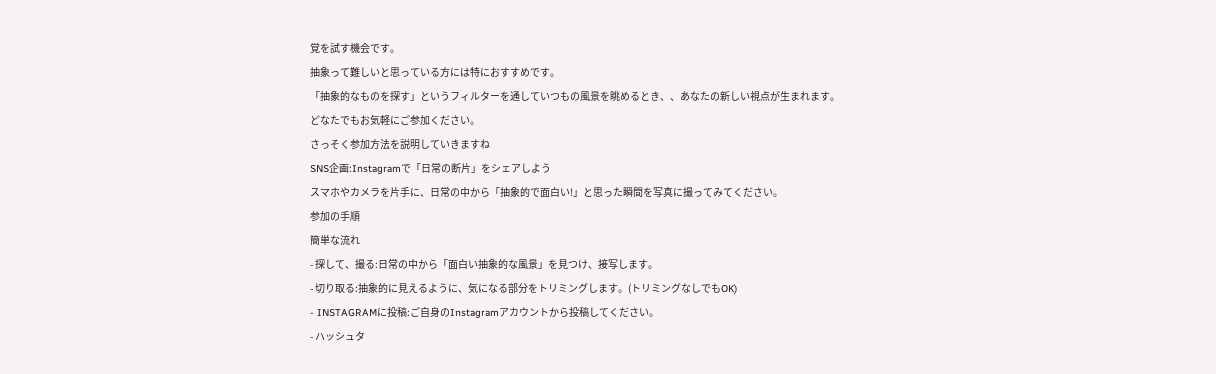覚を試す機会です。
抽象って難しいと思っている方には特におすすめです。
「抽象的なものを探す」というフィルターを通していつもの風景を眺めるとき、、あなたの新しい視点が生まれます。
どなたでもお気軽にご参加ください。
さっそく参加方法を説明していきますね
SNS企画:Instagramで「日常の断片」をシェアしよう
スマホやカメラを片手に、日常の中から「抽象的で面白い!」と思った瞬間を写真に撮ってみてください。
参加の手順
簡単な流れ
- 探して、撮る:日常の中から「面白い抽象的な風景」を見つけ、接写します。
- 切り取る:抽象的に見えるように、気になる部分をトリミングします。(トリミングなしでもOK)
- INSTAGRAMに投稿:ご自身のInstagramアカウントから投稿してください。
- ハッシュタ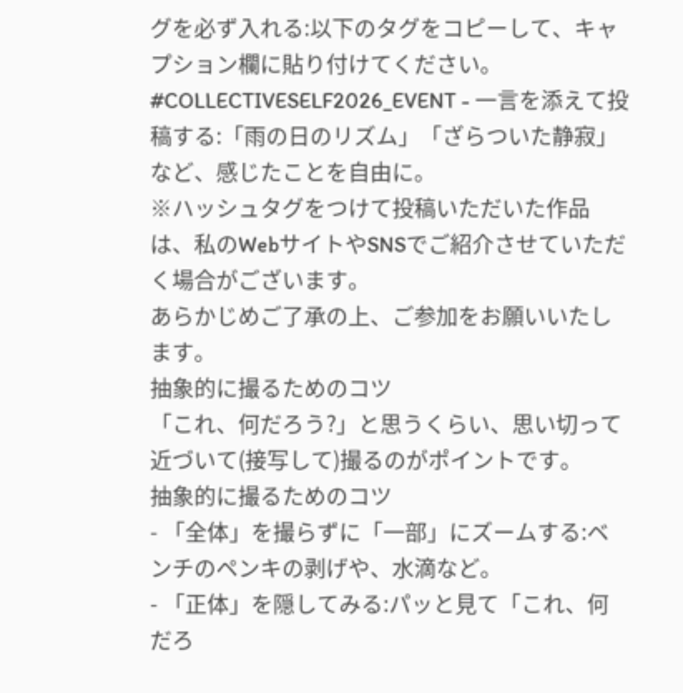グを必ず入れる:以下のタグをコピーして、キャプション欄に貼り付けてください。
#COLLECTIVESELF2026_EVENT - 一言を添えて投稿する:「雨の日のリズム」「ざらついた静寂」など、感じたことを自由に。
※ハッシュタグをつけて投稿いただいた作品は、私のWebサイトやSNSでご紹介させていただく場合がございます。
あらかじめご了承の上、ご参加をお願いいたします。
抽象的に撮るためのコツ
「これ、何だろう?」と思うくらい、思い切って近づいて(接写して)撮るのがポイントです。
抽象的に撮るためのコツ
- 「全体」を撮らずに「一部」にズームする:ベンチのペンキの剥げや、水滴など。
- 「正体」を隠してみる:パッと見て「これ、何だろ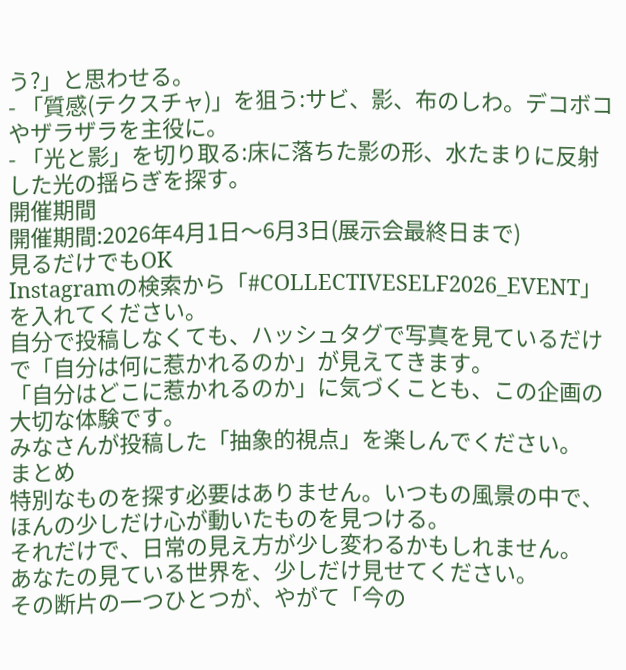う?」と思わせる。
- 「質感(テクスチャ)」を狙う:サビ、影、布のしわ。デコボコやザラザラを主役に。
- 「光と影」を切り取る:床に落ちた影の形、水たまりに反射した光の揺らぎを探す。
開催期間
開催期間:2026年4月1日〜6月3日(展示会最終日まで)
見るだけでもOK
Instagramの検索から「#COLLECTIVESELF2026_EVENT」を入れてください。
自分で投稿しなくても、ハッシュタグで写真を見ているだけで「自分は何に惹かれるのか」が見えてきます。
「自分はどこに惹かれるのか」に気づくことも、この企画の大切な体験です。
みなさんが投稿した「抽象的視点」を楽しんでください。
まとめ
特別なものを探す必要はありません。いつもの風景の中で、ほんの少しだけ心が動いたものを見つける。
それだけで、日常の見え方が少し変わるかもしれません。
あなたの見ている世界を、少しだけ見せてください。
その断片の一つひとつが、やがて「今の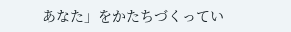あなた」をかたちづくってい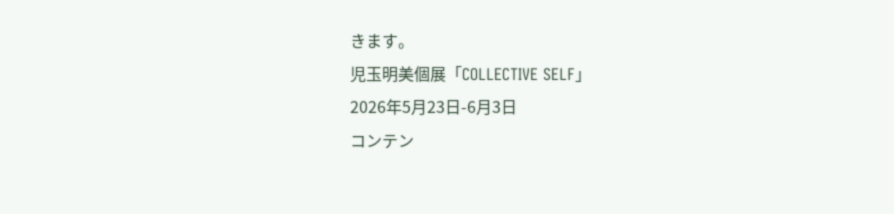きます。
児玉明美個展「COLLECTIVE SELF」
2026年5月23日-6月3日
コンテン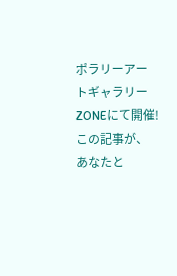ポラリーアートギャラリーZONEにて開催!
この記事が、あなたと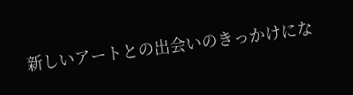新しいアートとの出会いのきっかけにな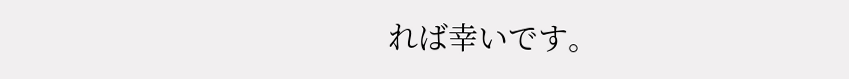れば幸いです。